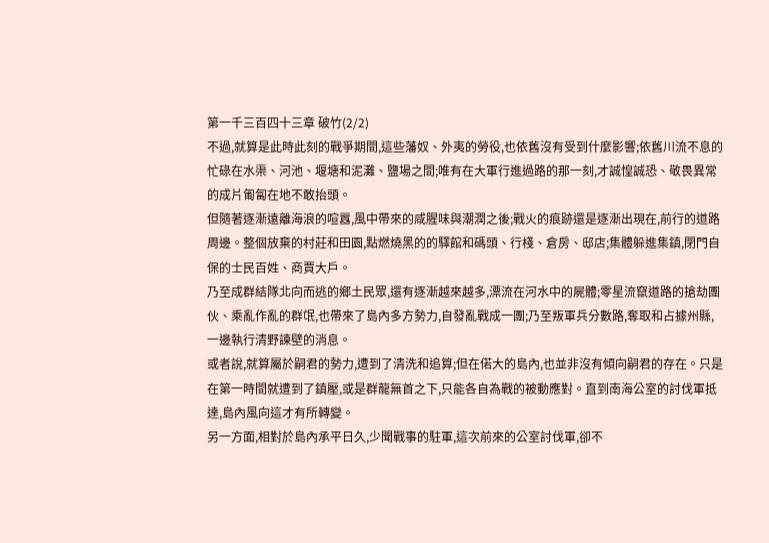第一千三百四十三章 破竹(2/2)
不過,就算是此時此刻的戰爭期間,這些藩奴、外夷的勞役,也依舊沒有受到什麼影響;依舊川流不息的忙碌在水渠、河池、堰塘和泥灘、鹽場之間;唯有在大軍行進過路的那一刻,才誠惶誠恐、敬畏異常的成片匍匐在地不敢抬頭。
但隨著逐漸遠離海浪的喧囂,風中帶來的咸腥味與潮潤之後;戰火的痕跡還是逐漸出現在,前行的道路周邊。整個放棄的村莊和田園,點燃燒黑的的驛館和碼頭、行棧、倉房、邸店;集體躲進集鎮,閉門自保的士民百姓、商賈大戶。
乃至成群結隊北向而逃的鄉土民眾,還有逐漸越來越多,漂流在河水中的屍體;零星流竄道路的搶劫團伙、乘亂作亂的群氓,也帶來了島內多方勢力,自發亂戰成一團;乃至叛軍兵分數路,奪取和占據州縣,一邊執行清野諫壁的消息。
或者說,就算屬於嗣君的勢力,遭到了清洗和追算;但在偌大的島內,也並非沒有傾向嗣君的存在。只是在第一時間就遭到了鎮壓,或是群龍無首之下,只能各自為戰的被動應對。直到南海公室的討伐軍抵達,島內風向這才有所轉變。
另一方面,相對於島內承平日久,少聞戰事的駐軍,這次前來的公室討伐軍,卻不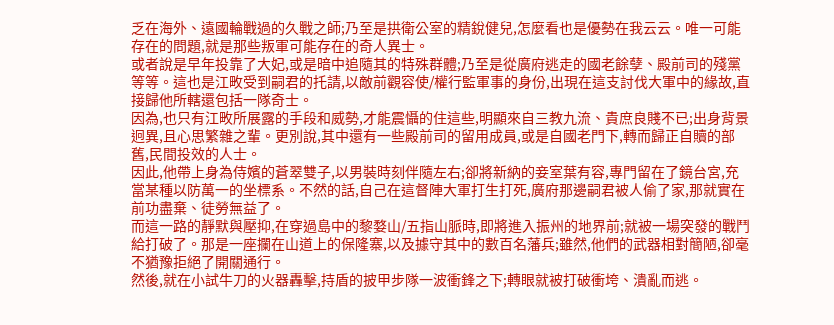乏在海外、遠國輪戰過的久戰之師;乃至是拱衛公室的精銳健兒,怎麼看也是優勢在我云云。唯一可能存在的問題,就是那些叛軍可能存在的奇人異士。
或者說是早年投靠了大妃,或是暗中追隨其的特殊群體;乃至是從廣府逃走的國老餘孽、殿前司的殘黨等等。這也是江畋受到嗣君的托請,以敵前觀容使/權行監軍事的身份,出現在這支討伐大軍中的緣故,直接歸他所轄還包括一隊奇士。
因為,也只有江畋所展露的手段和威勢,才能震懾的住這些,明顯來自三教九流、貴庶良賤不已;出身背景迥異,且心思繁雜之輩。更別說,其中還有一些殿前司的留用成員,或是自國老門下,轉而歸正自贖的部舊,民間投效的人士。
因此,他帶上身為侍嬪的蒼翠雙子,以男裝時刻伴隨左右;卻將新納的妾室葉有容,專門留在了鏡台宮,充當某種以防萬一的坐標系。不然的話,自己在這督陣大軍打生打死,廣府那邊嗣君被人偷了家,那就實在前功盡棄、徒勞無益了。
而這一路的靜默與壓抑,在穿過島中的黎婺山/五指山脈時,即將進入振州的地界前;就被一場突發的戰鬥給打破了。那是一座攔在山道上的保隆寨,以及據守其中的數百名藩兵;雖然,他們的武器相對簡陋,卻毫不猶豫拒絕了開關通行。
然後,就在小試牛刀的火器轟擊,持盾的披甲步隊一波衝鋒之下;轉眼就被打破衝垮、潰亂而逃。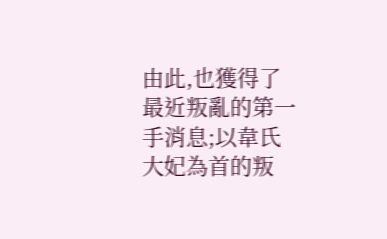由此,也獲得了最近叛亂的第一手消息;以韋氏大妃為首的叛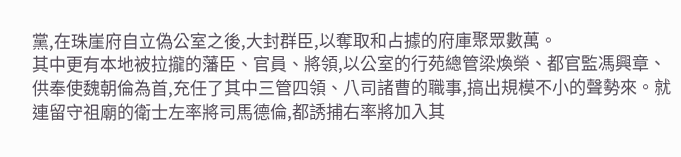黨,在珠崖府自立偽公室之後,大封群臣,以奪取和占據的府庫聚眾數萬。
其中更有本地被拉攏的藩臣、官員、將領,以公室的行苑總管梁煥榮、都官監馮興章、供奉使魏朝倫為首,充任了其中三管四領、八司諸曹的職事,搞出規模不小的聲勢來。就連留守祖廟的衛士左率將司馬德倫,都誘捕右率將加入其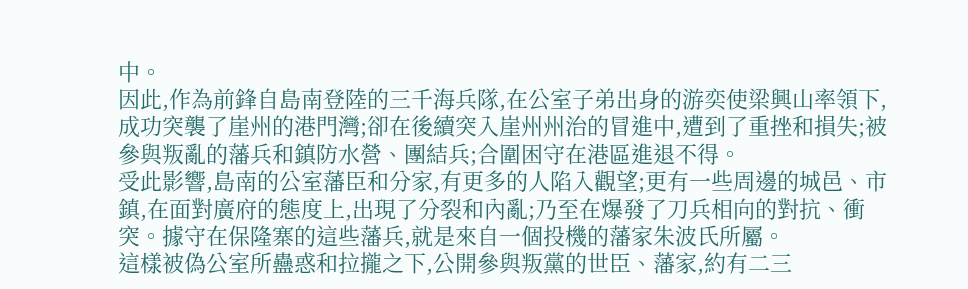中。
因此,作為前鋒自島南登陸的三千海兵隊,在公室子弟出身的游奕使梁興山率領下,成功突襲了崖州的港門灣;卻在後續突入崖州州治的冒進中,遭到了重挫和損失;被參與叛亂的藩兵和鎮防水營、團結兵;合圍困守在港區進退不得。
受此影響,島南的公室藩臣和分家,有更多的人陷入觀望;更有一些周邊的城邑、市鎮,在面對廣府的態度上,出現了分裂和內亂;乃至在爆發了刀兵相向的對抗、衝突。據守在保隆寨的這些藩兵,就是來自一個投機的藩家朱波氏所屬。
這樣被偽公室所蠱惑和拉攏之下,公開參與叛黨的世臣、藩家,約有二三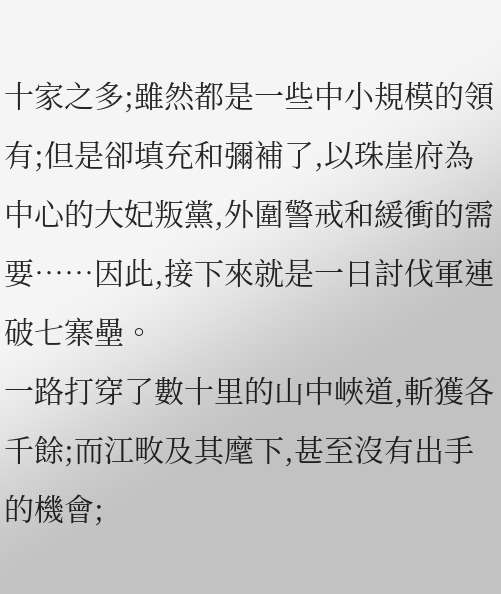十家之多;雖然都是一些中小規模的領有;但是卻填充和彌補了,以珠崖府為中心的大妃叛黨,外圍警戒和緩衝的需要……因此,接下來就是一日討伐軍連破七寨壘。
一路打穿了數十里的山中峽道,斬獲各千餘;而江畋及其麾下,甚至沒有出手的機會;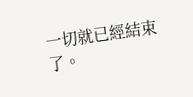一切就已經結束了。